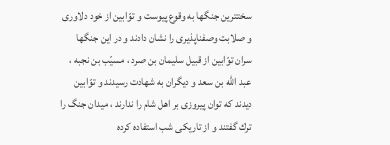سختترين جنگها به وقوع پيوست و توّابين از خود دلاورى و صلابت وصفناپذيرى را نشان دادند و در اين جنگها سران توّابين از قبيل سليمان بن صرد ، مسيّب بن نجبه ، عبد اللّه بن سعد و ديگران به شهادت رسيدند و توّابين ديدند كه توان پيروزى بر اهل شام را ندارند ، ميدان جنگ را ترك گفتند و از تاريكى شب استفاده كرده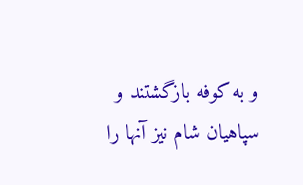و به كوفه بازگشتند و سپاهيان شام نيز آنها را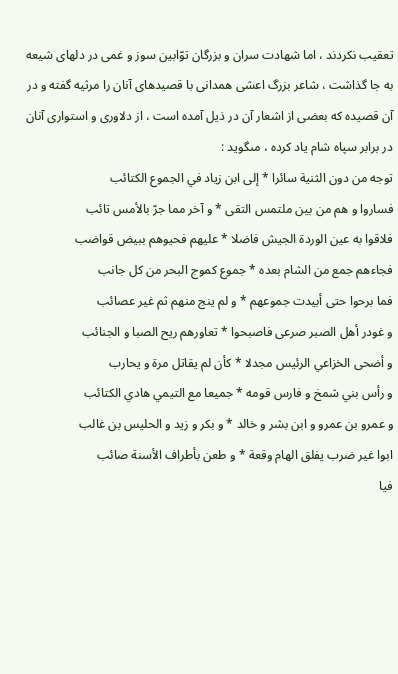تعقيب نكردند ، اما شهادت سران و بزرگان توّابين سوز و غمى در دلهاى شيعه به جا گذاشت ، شاعر بزرگ اعشى همدانى با قصيدهاى آنان را مرثيه گفته و در آن قصيده كه بعضى از اشعار آن در ذيل آمده است ، از دلاورى و استوارى آنان در برابر سپاه شام ياد كرده ، مىگويد :
توجه من دون الثنية سائرا * إلى ابن زياد في الجموع الكتائب
فساروا و هم من بين ملتمس التقى * و آخر مما جرّ بالأمس تائب
فلاقوا به عين الوردة الجيش فاضلا * عليهم فحيوهم ببيض قواضب
فجاءهم جمع من الشام بعده * جموع كموج البحر من كل جانب
فما برحوا حتى أبيدت جموعهم * و لم ينج منهم ثم غير عصائب
و غودر أهل الصبر صرعى فاصبحوا * تعاورهم ريح الصبا و الجنائب
و أضحى الخزاعي الرئيس مجدلا * كأن لم يقاتل مرة و يحارب
و رأس بني شمخ و فارس قومه * جميعا مع التيمي هادي الكتائب
و عمرو بن عمرو و ابن بشر و خالد * و بكر و زيد و الحليس بن غالب
ابوا غير ضرب يفلق الهام وقعة * و طعن بأطراف الأسنة صائب
فيا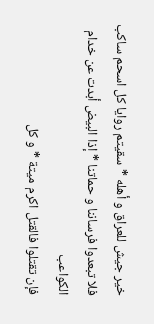خير جيش للعراق و أهله * سقيتم روايا كل اسحم ساكب
فلا تبعدوا فرساننا و حماتنا * إذا البيض أبدت عن خدام الكواعب
فإن تقتلوا فالقتل اكرم ميتة * و كل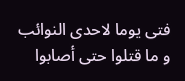فتى يوما لاحدى النوائب
و ما قتلوا حتى أصابوا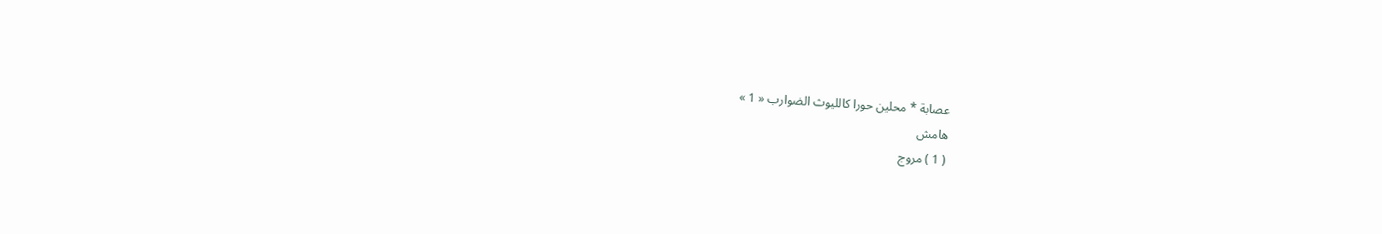عصابة * محلين حورا كالليوث الضوارب « 1 »
هامش
( 1 ) مروج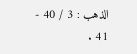الذهب : 3 / 40 - 41 .